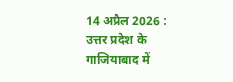14 अप्रैल 2026 : उत्तर प्रदेश के गाजियाबाद में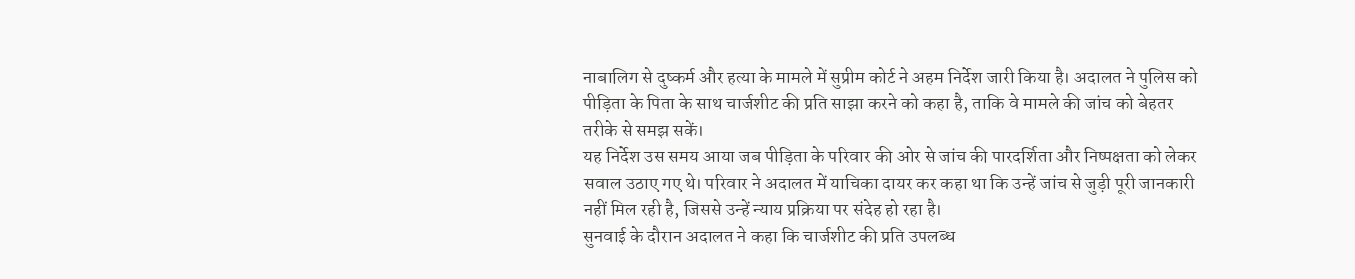नाबालिग से दुष्कर्म और हत्या के मामले में सुप्रीम कोर्ट ने अहम निर्देश जारी किया है। अदालत ने पुलिस को पीड़िता के पिता के साथ चार्जशीट की प्रति साझा करने को कहा है, ताकि वे मामले की जांच को बेहतर तरीके से समझ सकें।
यह निर्देश उस समय आया जब पीड़िता के परिवार की ओर से जांच की पारदर्शिता और निष्पक्षता को लेकर सवाल उठाए गए थे। परिवार ने अदालत में याचिका दायर कर कहा था कि उन्हें जांच से जुड़ी पूरी जानकारी नहीं मिल रही है, जिससे उन्हें न्याय प्रक्रिया पर संदेह हो रहा है।
सुनवाई के दौरान अदालत ने कहा कि चार्जशीट की प्रति उपलब्ध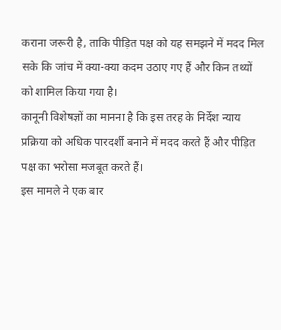कराना जरूरी है, ताकि पीड़ित पक्ष को यह समझने में मदद मिल सके कि जांच में क्या-क्या कदम उठाए गए हैं और किन तथ्यों को शामिल किया गया है।
कानूनी विशेषज्ञों का मानना है कि इस तरह के निर्देश न्याय प्रक्रिया को अधिक पारदर्शी बनाने में मदद करते हैं और पीड़ित पक्ष का भरोसा मजबूत करते हैं।
इस मामले ने एक बार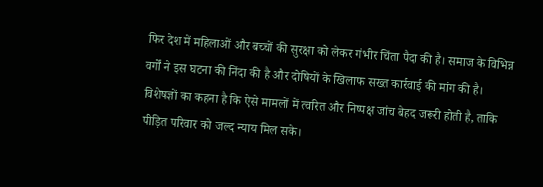फिर देश में महिलाओं और बच्चों की सुरक्षा को लेकर गंभीर चिंता पैदा की है। समाज के विभिन्न वर्गों ने इस घटना की निंदा की है और दोषियों के खिलाफ सख्त कार्रवाई की मांग की है।
विशेषज्ञों का कहना है कि ऐसे मामलों में त्वरित और निष्पक्ष जांच बेहद जरूरी होती है, ताकि पीड़ित परिवार को जल्द न्याय मिल सके।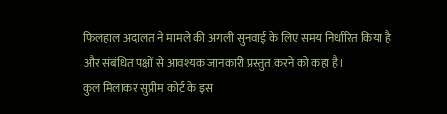फिलहाल अदालत ने मामले की अगली सुनवाई के लिए समय निर्धारित किया है और संबंधित पक्षों से आवश्यक जानकारी प्रस्तुत करने को कहा है।
कुल मिलाकर सुप्रीम कोर्ट के इस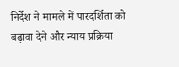निर्देश ने मामले में पारदर्शिता को बढ़ावा देने और न्याय प्रक्रिया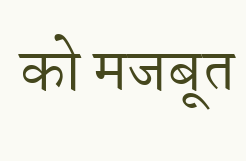को मजबूत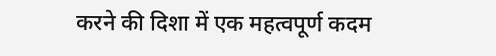करने की दिशा में एक महत्वपूर्ण कदम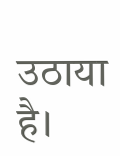उठाया है।